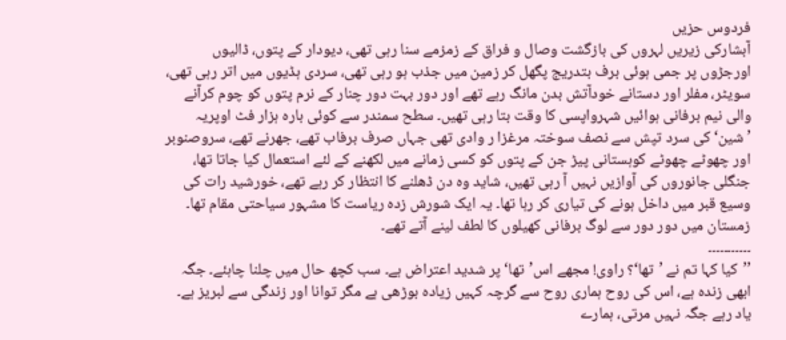فردوس حزیں
آبشارکی زیریں لہروں کی بازگشت وصال و فراق کے زمزمے سنا رہی تھی، دیودار کے پتوں، ڈالیوں اورجڑوں پر جمی ہوئی برف بتدریج پگھل کر زمین میں جذب ہو رہی تھی، سردی ہڈیوں میں اتر رہی تھی، سویٹر، مفلر اور دستانے خودآتش بدن مانگ رہے تھے اور دور بہت دور چنار کے نرم پتوں کو چوم کرآنے والی نیم برفانی ہوائیں شہرواپسی کا وقت بتا رہی تھیں۔ سطح سمندر سے کوئی بارہ ہزار فٹ اوپریہ ’شین‘ کی سرد تپش سے نصف سوختہ مرغزا ر وادی تھی جہاں صرف برفاب تھے، جھرنے تھے، سروصنوبر اور چھوٹے چھوٹے کوہستانی پیڑ جن کے پتوں کو کسی زمانے میں لکھنے کے لئے استعمال کیا جاتا تھا، جنگلی جانوروں کی آوازیں نہیں آ رہی تھیں، شاید وہ دن ڈھلنے کا انتظار کر رہے تھے، خورشید رات کی وسیع قبر میں داخل ہونے کی تیاری کر رہا تھا۔ یہ ایک شورش زدہ ریاست کا مشہور سیاحتی مقام تھا۔ زمستان میں دور دور سے لوگ برفانی کھیلوں کا لطف لینے آتے تھے۔
۔۔۔۔۔۔۔۔۔۔۔
’’کیا کہا تم نے ’تھا‘؟ راوی! مجھے اس’تھا‘ پر شدید اعتراض ہے۔ سب کچھ حال میں چلنا چاہئے۔ جگہ ابھی زندہ ہے، اس کی روح ہماری روح سے گرچہ کہیں زیادہ بوڑھی ہے مگر توانا اور زندگی سے لبریز ہے۔ یاد رہے جگہ نہیں مرتی، ہمارے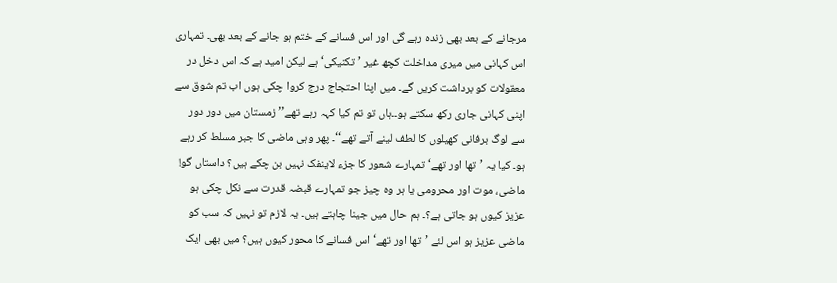مرجانے کے بعد بھی زندہ رہے گی اور اس فسانے کے ختم ہو جانے کے بعد بھی۔ تمہاری اس کہانی میں میری مداخلت کچھ غیر ’تکنیکی‘ ہے لیکن امید ہے کہ اس دخل در معقولات کو برداشت کریں گے۔ میں اپنا احتجاج درج کروا چکی ہوں اب تم شوق سے اپنی کہانی جاری رکھ سکتے ہو۔۔ہاں تو تم کیا کہہ رہے تھے’’ زمستان میں دور دور سے لوگ برفانی کھیلوں کا لطف لینے آتے تھے‘‘۔ پھر وہی ماضی کا جبر مسلط کر رہے ہو۔ کیا یہ ’تھا اور تھے‘ تمہارے شعور کا جزء لاینفک نہیں بن چکے ہیں؟ داستاں گو! ماضی، موت اور محرومی یا ہر وہ چیز جو تمہارے قبضہ قدرت سے نکل چکی ہو عزیز کیوں ہو جاتی ہے؟۔ ہم حال میں جینا چاہتے ہیں۔ یہ لازم تو نہیں کہ سب کو ماضی عزیز ہو اس لئے ’تھا اور تھے‘ اس فسانے کا محور کیوں ہیں؟ میں بھی ایک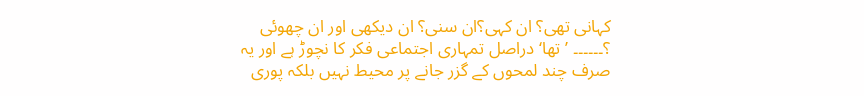کہانی تھی؟ ان کہی؟ان سنی؟ ان دیکھی اور ان چھوئی ؟۔۔۔۔۔۔ ’تھا‘ دراصل تمہاری اجتماعی فکر کا نچوڑ ہے اور یہ صرف چند لمحوں کے گزر جانے پر محیط نہیں بلکہ پوری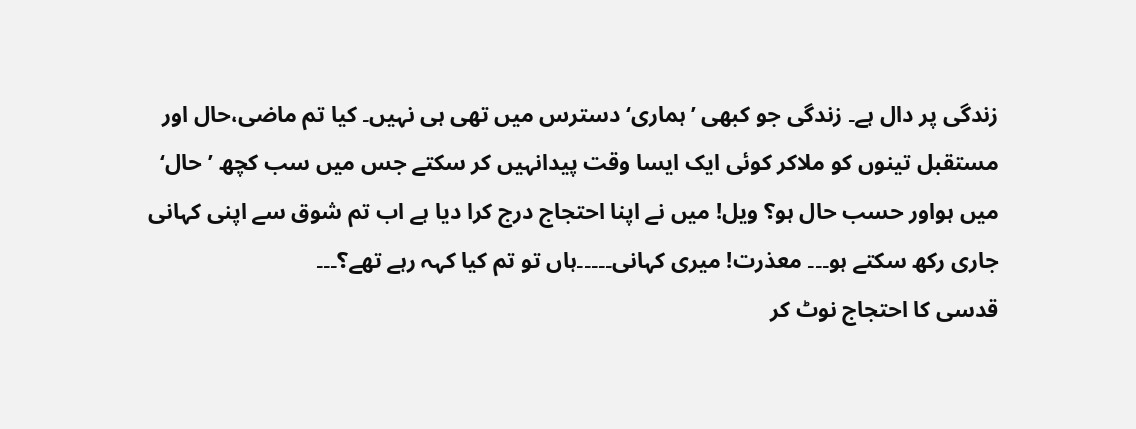زندگی پر دال ہے۔ زندگی جو کبھی ’ہماری‘ دسترس میں تھی ہی نہیں۔ کیا تم ماضی،حال اور مستقبل تینوں کو ملاکر کوئی ایک ایسا وقت پیدانہیں کر سکتے جس میں سب کچھ ’حال‘ میں ہواور حسب حال ہو؟ ویل! میں نے اپنا احتجاج درج کرا دیا ہے اب تم شوق سے اپنی کہانی جاری رکھ سکتے ہو۔۔۔ معذرت! میری کہانی۔۔۔۔۔ہاں تو تم کیا کہہ رہے تھے؟۔۔۔
قدسی کا احتجاج نوٹ کر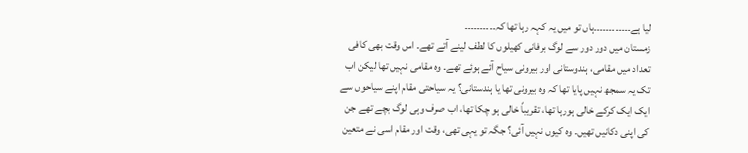لیا ہے۔۔۔۔۔۔۔۔۔۔۔۔ہاں تو میں یہ کہہ رہا تھا کہ۔۔۔۔۔۔۔۔۔۔
زمستان میں دور دور سے لوگ برفانی کھیلوں کا لطف لینے آتے تھے۔ اس وقت بھی کافی تعداد میں مقامی، ہندوستانی اور بیرونی سیاح آئے ہوئے تھے۔ وہ مقامی نہیں تھا لیکن اب تک یہ سمجھ نہیں پایا تھا کہ وہ بیرونی تھا یا ہندستانی؟ یہ سیاحتی مقام اپنے سیاحوں سے ایک ایک کرکے خالی ہورہا تھا، تقریباً خالی ہو چکا تھا، اب صرف وہی لوگ بچے تھے جن کی اپنی دکانیں تھیں۔ وہ کیوں نہیں آئی؟ جگہ تو یہی تھی، وقت اور مقام اسی نے متعین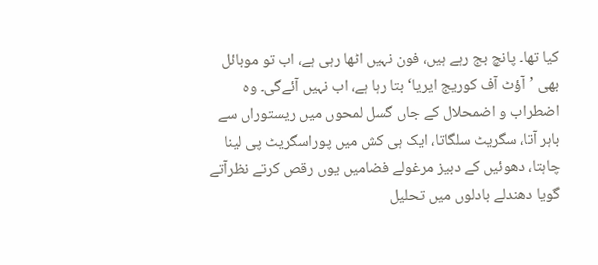کیا تھا۔ پانچ بج رہے ہیں، فون نہیں اٹھا رہی ہے، اب تو موبائل بھی ’آؤٹ آف کوریج ایریا‘ بتا رہا ہے، اب نہیں آئےگی۔ وہ اضطراب و اضمحلال کے جاں گسل لمحوں میں ریستوراں سے باہر آتا، سگریٹ سلگاتا، ایک ہی کش میں پوراسگریٹ پی لینا چاہتا، دھوئیں کے دبیز مرغولے فضامیں یوں رقص کرتے نظرآتے گویا دھندلے بادلوں میں تحلیل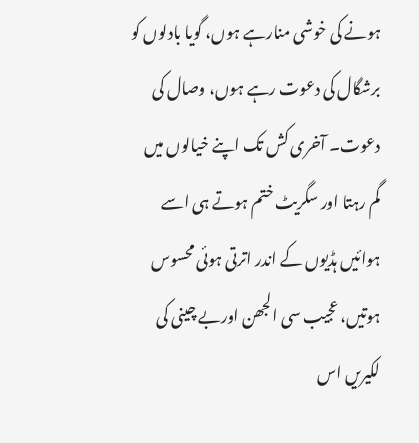ہونے کی خوشی منارہے ہوں، گویا بادلوں کو برشگال کی دعوت رہے ہوں، وصال کی دعوت۔ آخری کش تک اپنے خیالوں میں گم رہتا اور سگریٹ ختم ہوتے ہی اسے ہوائیں ہڈیوں کے اندر اترتی ہوئی محسوس ہوتیں، عجیب سی الجھن اوربے چینی کی لکیریں اس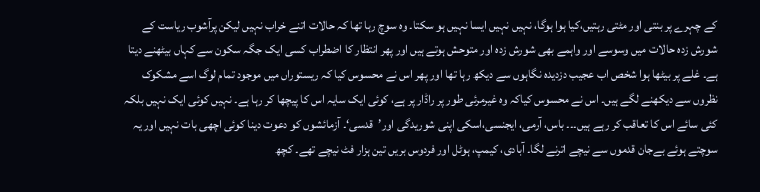کے چہرے پر بنتی اور مٹتی رہتیں،کیا ہوا ہوگا، نہیں نہیں ایسا نہیں ہو سکتا۔ وہ سوچ رہا تھا کہ حالات اتنے خراب نہیں لیکن پرآشوب ریاست کے شورش زدہ حالات میں وسوسے اور واہمے بھی شورش زدہ اور متوحش ہوتے ہیں اور پھر انتظار کا اضطراب کسی ایک جگہ سکون سے کہاں بیٹھنے دیتا ہے۔ غلے پر بیٹھا ہوا شخص اب عجیب دزدیدہ نگاہوں سے دیکھ رہا تھا اور پھر اس نے محسوس کیا کہ ریستوراں میں موجود تمام لوگ اسے مشکوک نظروں سے دیکھنے لگے ہیں۔ اس نے محسوس کیاکہ وہ غیرمرئی طور پر راڈار پر ہے، کوئی ایک سایہ اس کا پیچھا کر رہا ہے۔ نہیں کوئی ایک نہیں بلکہ کئی سائے اس کا تعاقب کر رہے ہیں۔۔۔ باس، آرمی، ایجنسی،اسکی اپنی شوریدگی اور’قدسی‘۔ آزمائشوں کو دعوت دینا کوئی اچھی بات نہیں اور یہ سوچتے ہوئے بےجان قدموں سے نیچے اترنے لگا۔ آبادی، کیمپ، ہوٹل اور فردوس بریں تین ہزار فٹ نیچے تھے۔ کچھ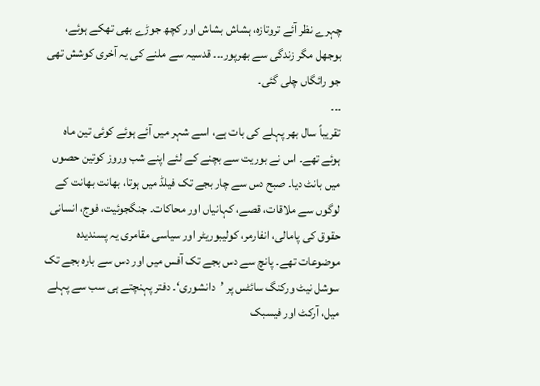چہرے نظر آئے تروتازہ، ہشاش بشاش اور کچھ جوڑے بھی تھکے ہوئے، بوجھل مگر زندگی سے بھرپور۔۔۔ قدسیہ سے ملنے کی یہ آخری کوشش تھی جو رائگاں چلی گئی۔
۔۔۔
تقریباً سال بھر پہلے کی بات ہے، اسے شہر میں آئے ہوئے کوئی تین ماہ ہوئے تھے۔ اس نے بوریت سے بچنے کے لئے اپنے شب وروز کوتین حصوں میں بانٹ دیا۔ صبح دس سے چار بجے تک فیلڈ میں ہوتا، بھانت بھانت کے لوگوں سے ملاقات، قصے، کہانیاں اور محاکات۔ جنگجوئیت، فوج، انسانی حقوق کی پامالی، انفارمر، کولیبوریٹر اور سیاسی مقامری یہ پسندیدہ موضوعات تھے۔ پانچ سے دس بجے تک آفس میں اور دس سے بارہ بجے تک سوشل نیٹ ورکنگ سائٹس پر ’دانشوری‘۔ دفتر پہنچتے ہی سب سے پہلے میل، آرکٹ اور فیسبک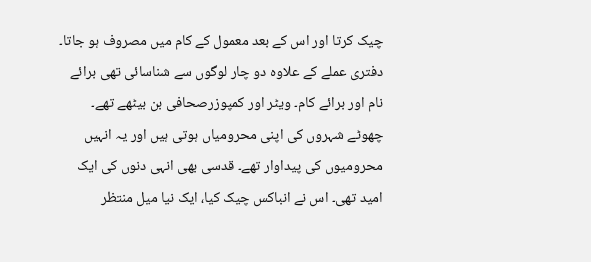چیک کرتا اور اس کے بعد معمول کے کام میں مصروف ہو جاتا۔ دفتری عملے کے علاوہ دو چار لوگوں سے شناسائی تھی برائے نام اور برائے کام۔ ویٹر اور کمپوزرصحافی بن بیٹھے تھے۔ چھوٹے شہروں کی اپنی محرومیاں ہوتی ہیں اور یہ انہیں محرومیوں کی پیداوار تھے۔ قدسی بھی انہی دنوں کی ایک امید تھی۔ اس نے انباکس چیک کیا، ایک نیا میل منتظر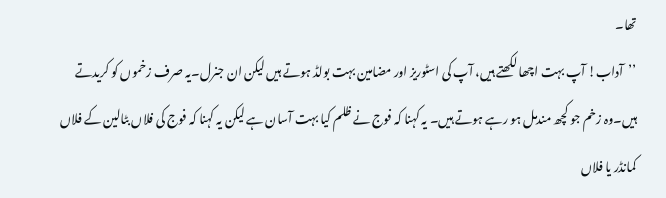تھا۔
’’آداب! آپ بہت اچھا لکھتے ہیں، آپ کی اسٹوریز اور مضامین بہت بولڈ ہوتے ہیں لیکن ان جنرل۔یہ صرف زخموں کو کریدتے ہیں۔وہ زخم جو کچھ مندمل ہو رہے ہوتے ہیں۔ یہ کہنا کہ فوج نے ظلم کیا بہت آسان ہے لیکن یہ کہنا کہ فوج کی فلاں بٹالین کے فلاں کمانڈر یا فلاں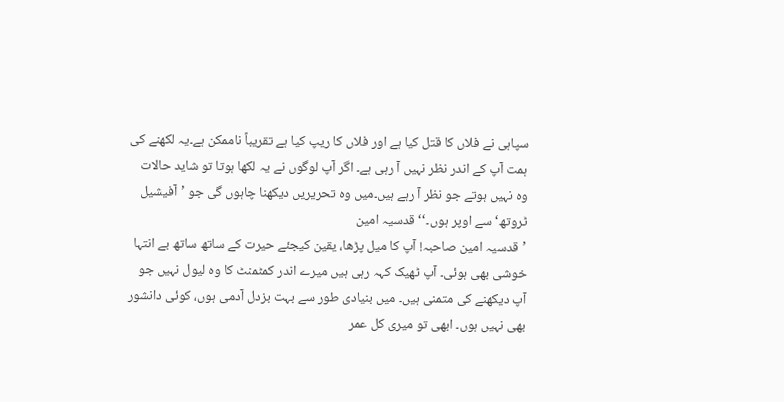سپاہی نے فلاں کا قتل کیا ہے اور فلاں کا ریپ کیا ہے تقریباً ناممکن ہے۔یہ لکھنے کی ہمت آپ کے اندر نظر نہیں آ رہی ہے۔ اگر آپ لوگوں نے یہ لکھا ہوتا تو شاید حالات وہ نہیں ہوتے جو نظر آ رہے ہیں۔میں وہ تحریریں دیکھنا چاہوں گی جو ’آفیشیل ٹروتھ‘ سے اوپر ہوں۔‘‘ قدسیہ امین
’قدسیہ امین صاحبہ! آپ کا میل پڑھا، یقین کیجئے حیرت کے ساتھ ساتھ بے انتہا خوشی بھی ہوئی۔ آپ ٹھیک کہہ رہی ہیں میرے اندر کمٹمنٹ کا وہ لیول نہیں جو آپ دیکھنے کی متمنی ہیں۔ میں بنیادی طور سے بہت بزدل آدمی ہوں، کوئی دانشور بھی نہیں ہوں۔ ابھی تو میری کل عمر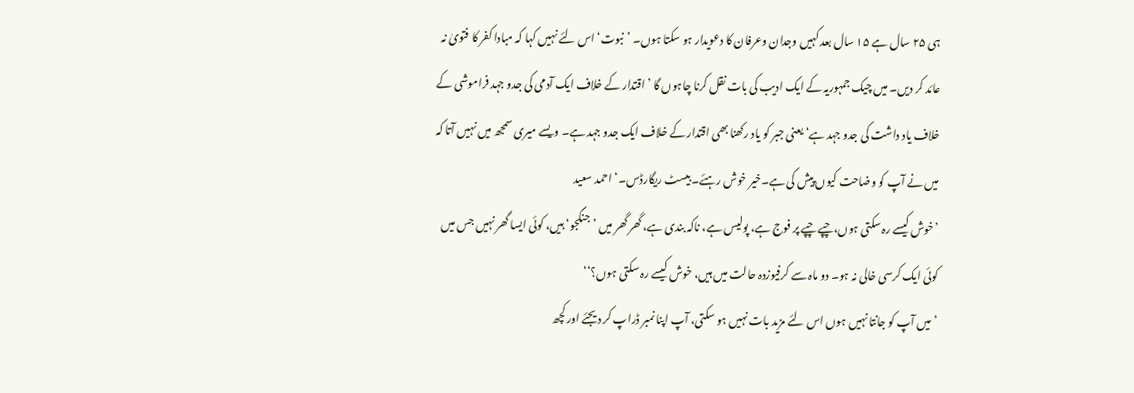ہی ۲۵ سال ہے ۱۵ سال بعد کہیں وجدان وعرفان کا دعویدار ہو سکتا ہوں۔ ’نبوت‘ اس لئے نہیں کہا کہ مبادا کفر کا فتویٰ نہ عائد کر دیں۔ میں چیک جمہوریہ کے ایک ادیب کی بات نقل کرنا چاہوں گا ’اقتدار کے خلاف ایک آدمی کی جدو جہد فراموشی کے خلاف یاد داشت کی جدو جہد ہے‘ یعنی جبر کو یاد رکھنا بھی اقتدار کے خلاف ایک جدو جہد ہے۔ ویسے میری سمجھ میں نہیں آتا کہ میں نے آپ کو وضاحت کیوں پیش کی ہے۔خیر خوش رہئے۔ بیسٹ ریگارڈس۔‘ احمد سعید
’خوش کیسے رہ سکتی ہوں،چپے چپے پر فوج ہے، پولیس ہے، ناکہ بندی ہے، گھر گھر میں ’جنگجو‘ ہیں، کوئی ایسا گھر نہیں جس میں کوئی ایک کرسی خالی نہ ہو۔ دو ماہ سے کرفیوزدہ حالت میں ہیں، خوش کیسے رہ سکتی ہوں؟‘‘
’میں آپ کو جانتا نہیں ہوں اس لئے مزید بات نہیں ہو سکتی، آپ اپنا نمبر ڈراپ کر دیجئے اور کچھ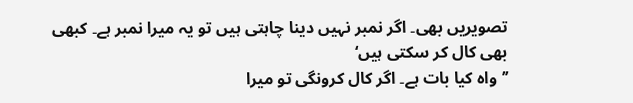تصویریں بھی۔ اگر نمبر نہیں دینا چاہتی ہیں تو یہ میرا نمبر ہے۔ کبھی بھی کال کر سکتی ہیں‘
’’واہ کیا بات ہے۔ اگر کال کرونگی تو میرا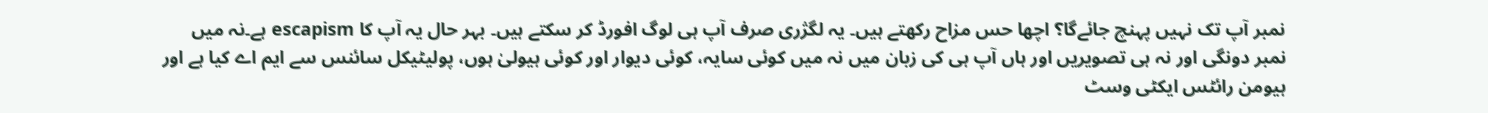نمبر آپ تک نہیں پہنچ جائےگا؟ اچھا حس مزاح رکھتے ہیں۔ یہ لگژری صرف آپ ہی لوگ افورڈ کر سکتے ہیں۔ بہر حال یہ آپ کا escapism ہے۔نہ میں نمبر دونگی اور نہ ہی تصویریں اور ہاں آپ ہی کی زبان میں نہ میں کوئی سایہ، کوئی دیوار اور کوئی ہیولیٰ ہوں، پولیٹیکل سائنس سے ایم اے کیا ہے اور ہیومن رائٹس ایکٹی وسٹ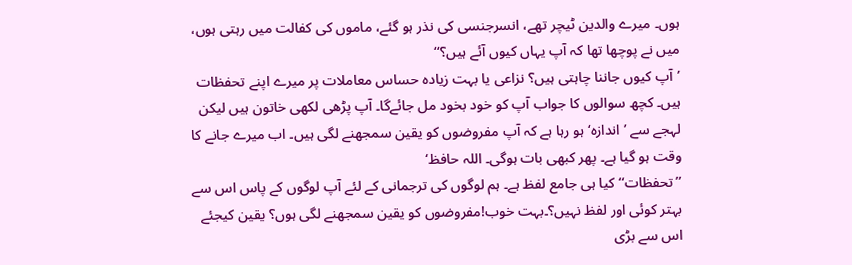ہوں۔ میرے والدین ٹیچر تھے، انسرجنسی کی نذر ہو گئے، ماموں کی کفالت میں رہتی ہوں، میں نے پوچھا تھا کہ آپ یہاں کیوں آئے ہیں؟‘‘
’آپ کیوں جاننا چاہتی ہیں؟ نزاعی یا بہت زیادہ حساس معاملات پر میرے اپنے تحفظات ہیں۔ کچھ سوالوں کا جواب آپ کو خود بخود مل جائےگا۔ آپ پڑھی لکھی خاتون ہیں لیکن لہجے سے ’اندازہ‘ہو رہا ہے کہ آپ مفروضوں کو یقین سمجھنے لگی ہیں۔ اب میرے جانے کا وقت ہو گیا ہے۔ پھر کبھی بات ہوگی۔ اللہ حافظ‘
’’تحفظات‘‘ کیا ہی جامع لفظ ہے۔ ہم لوگوں کی ترجمانی کے لئے آپ لوگوں کے پاس اس سے بہتر کوئی اور لفظ نہیں؟۔بہت خوب!مفروضوں کو یقین سمجھنے لگی ہوں؟ یقین کیجئے اس سے بڑی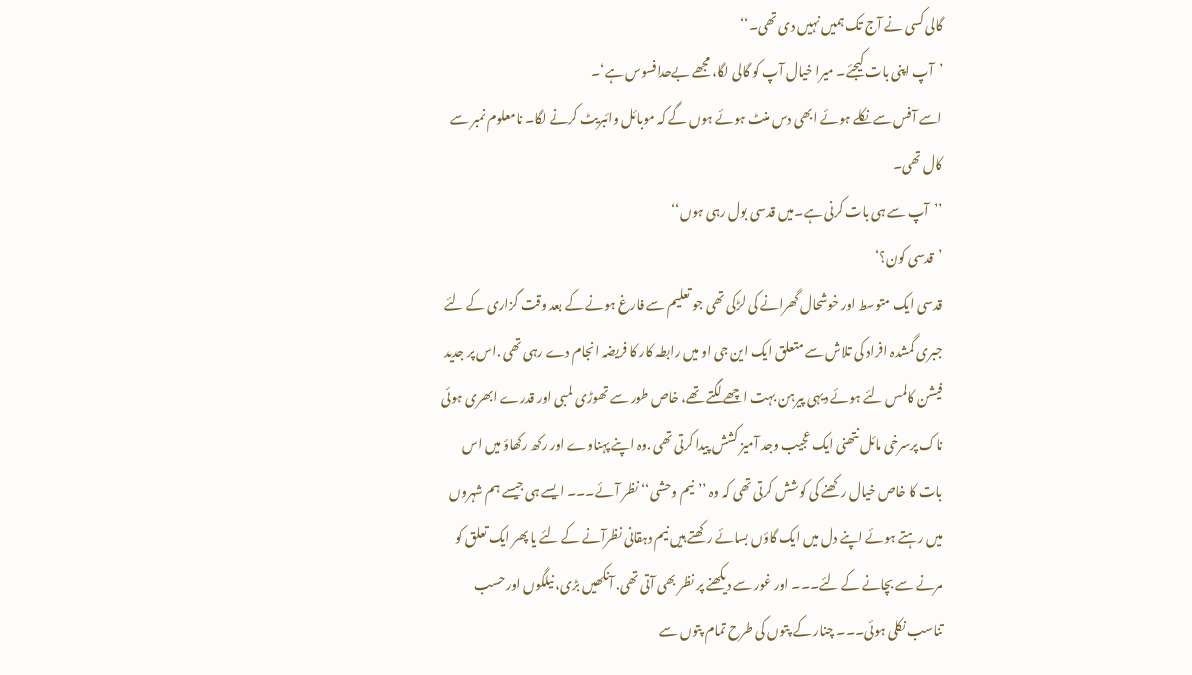گالی کسی نے آج تک ہمیں نہیں دی تھی۔‘‘
’آپ اپنی بات کیجئے۔ میرا خیال آپ کو گالی لگا، مجھے بےحدافسوس ہے‘۔
اسے آفس سے نکلے ہوئے ابھی دس منٹ ہوئے ہوں گے کہ موبائل وائبریٹ کرنے لگا۔ نامعلوم نمبر سے کال تھی۔
’’آپ سے ہی بات کرنی ہے۔میں قدسی بول رہی ہوں‘‘
’قدسی کون؟‘
قدسی ایک متوسط اور خوشحال گھرانے کی لڑکی تھی جو تعلیم سے فارغ ہونے کے بعد وقت گزاری کے لئے جبری گمشدہ افراد کی تلاش سے متعلق ایک این جی او میں رابطہ کار کا فریضہ انجام دے رہی تھی .اس پر جدید فیشن کالمس لئے ہوئے دیہی پیرہن بہت اچھے لگتے تھے، خاص طور سے تھوڑی لمبی اور قدرے ابھری ہوئی ناک پرسرخی مائل نتھنی ایک عجیب وجد آمیز کشش پیدا کرتی تھی .وہ اپنے پہناوے اور رکھ رکھاؤ میں اس بات کا خاص خیال رکھنے کی کوشش کرتی تھی کہ وہ ’’نیم وحشی‘‘ نظر آئے۔۔۔ ایسے ہی جیسے ہم شہروں میں رہتے ہوئے اپنے دل میں ایک گاؤں بسائے رکھتے ہیں نیم دہقانی نظرآنے کے لئے یا پھر ایک تعلق کو مرنے سے بچانے کے لئے۔۔۔ اور غور سے دیکھنے پر نظر بھی آتی تھی. آنکھیں بڑی، نیلگوں اور حسب تناسب نکلی ہوئی۔۔۔ چنار کے پتوں کی طرح تمام پتوں سے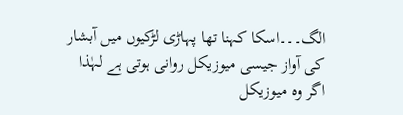الگ۔۔۔اسکا کہنا تھا پہاڑی لڑکیوں میں آبشار کی آواز جیسی میوزیکل روانی ہوتی ہے لہٰذا اگر وہ میوزیکل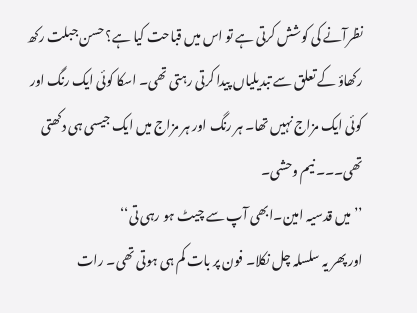نظرآنے کی کوشش کرتی ہے تو اس میں قباحت کیا ہے؟ حسن جبلت رکھ رکھاؤ کے تعلق سے تبدیلیاں پیدا کرتی رہتی تھی۔ اسکا کوئی ایک رنگ اور کوئی ایک مزاج نہیں تھا۔ ہر رنگ اور ہر مزاج میں ایک جیسی ہی دکھتی تھی۔۔۔ نیم وحشی۔
’’میں قدسیہ امین۔ابھی آپ سے چیٹ ہو رہی تی‘‘
اور پھر یہ سلسلہ چل نکلا۔ فون پر بات کم ہی ہوتی تھی۔ رات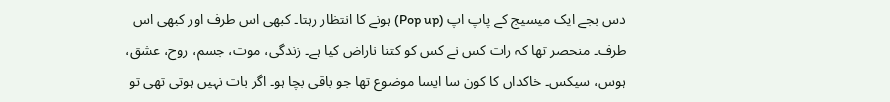دس بجے ایک میسیج کے پاپ اپ (Pop up) ہونے کا انتظار رہتا۔ کبھی اس طرف اور کبھی اس طرف۔ منحصر تھا کہ رات کس نے کس کو کتنا ناراض کیا ہے۔ زندگی، موت، جسم، روح، عشق، ہوس، سیکس۔ خاکداں کا کون سا ایسا موضوع تھا جو باقی بچا ہو۔ اگر بات نہیں ہوتی تھی تو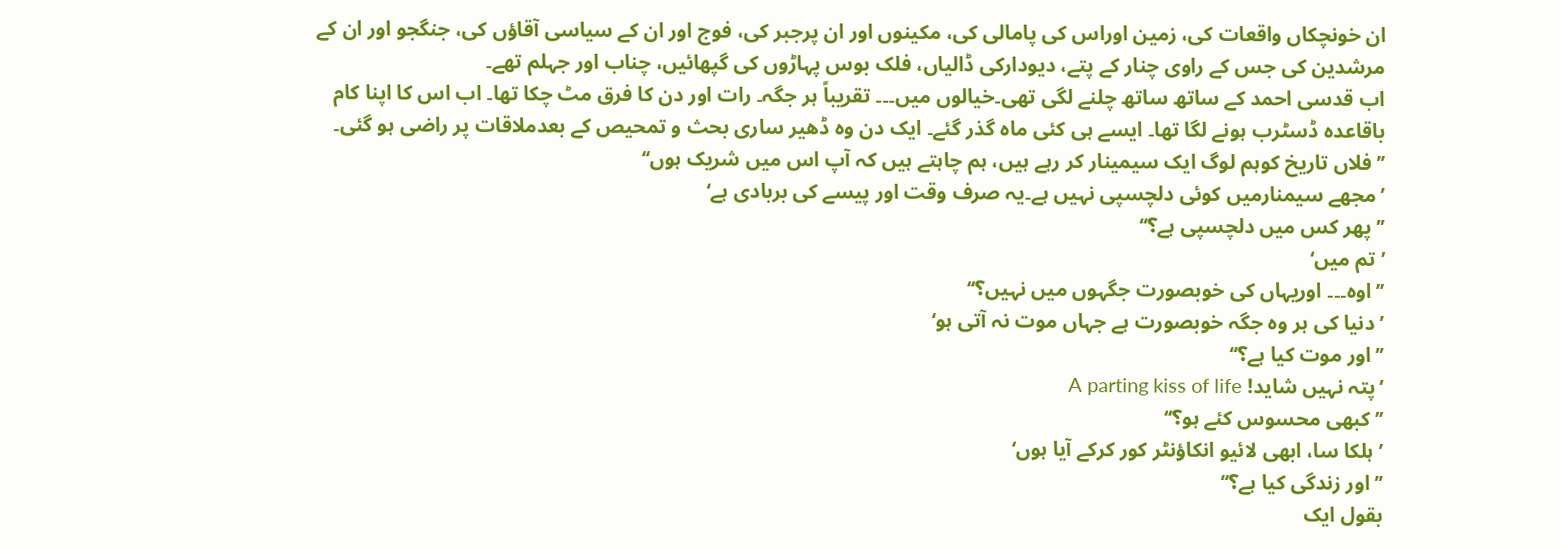ان خونچکاں واقعات کی، زمین اوراس کی پامالی کی، مکینوں اور ان پرجبر کی، فوج اور ان کے سیاسی آقاؤں کی، جنگجو اور ان کے مرشدین کی جس کے راوی چنار کے پتے، دیودارکی ڈالیاں، فلک بوس پہاڑوں کی گپھائیں، چناب اور جہلم تھے۔
اب قدسی احمد کے ساتھ ساتھ چلنے لگی تھی۔خیالوں میں۔۔۔ تقریباً ہر جگہ۔ رات اور دن کا فرق مٹ چکا تھا۔ اب اس کا اپنا کام باقاعدہ ڈسٹرب ہونے لگا تھا۔ ایسے ہی کئی ماہ گذر گئے۔ ایک دن وہ ڈھیر ساری بحث و تمحیص کے بعدملاقات پر راضی ہو گئی۔
’’فلاں تاریخ کوہم لوگ ایک سیمینار کر رہے ہیں، ہم چاہتے ہیں کہ آپ اس میں شریک ہوں‘‘
’مجھے سیمنارمیں کوئی دلچسپی نہیں ہے۔یہ صرف وقت اور پیسے کی بربادی ہے‘
’’پھر کس میں دلچسپی ہے؟‘‘
’تم میں‘
’’اوہ۔۔۔ اوریہاں کی خوبصورت جگہوں میں نہیں؟‘‘
’دنیا کی ہر وہ جگہ خوبصورت ہے جہاں موت نہ آتی ہو‘
’’اور موت کیا ہے؟‘‘
’پتہ نہیں شاید! A parting kiss of life
’’کبھی محسوس کئے ہو؟‘‘
’ہلکا سا، ابھی لائیو انکاؤنٹر کور کرکے آیا ہوں‘
’’اور زندگی کیا ہے؟‘‘
بقول ایک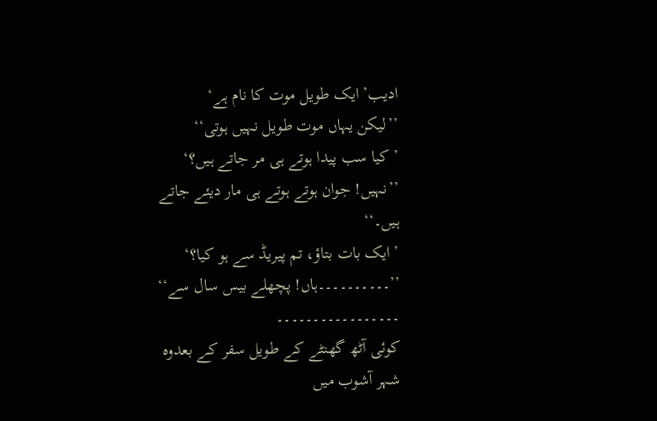ادیب’ایک طویل موت کا نام ہے‘
’’لیکن یہاں موت طویل نہیں ہوتی‘‘
’کیا سب پیدا ہوتے ہی مر جاتے ہیں؟‘
’’نہیں! جوان ہوتے ہوتے ہی مار دیئے جاتے ہیں۔‘‘
’ایک بات بتاؤ، تم پیریڈ سے ہو کیا؟‘
’’۔۔۔۔۔۔۔۔۔۔ہاں! پچھلے بیس سال سے‘‘
۔۔۔۔۔۔۔۔۔۔۔۔۔۔۔۔۔
کوئی آٹھ گھنٹے کے طویل سفر کے بعدوہ شہر آشوب میں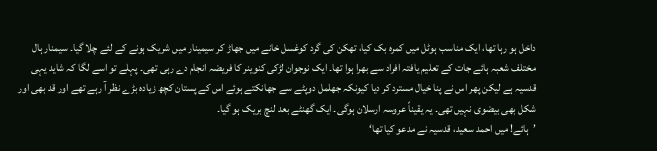داخل ہو رہا تھا، ایک مناسب ہوٹل میں کمرہ بک کیا، تھکن کی گرد کوغسل خانے میں جھاڑ کر سیمینار میں شریک ہونے کے لئے چلا گیا۔ سیمنار ہال مختلف شعبہ ہائے جات کے تعلیم یافتہ افراد سے بھرا ہوا تھا۔ ایک نوجوان لڑکی کنوینر کا فریضہ انجام دے رہی تھی۔ پہلے تو اسے لگا کہ شاید یہی قدسیہ ہے لیکن پھر اس نے پنا خیال مسترد کر دیا کیونکہ جھلمل دوپٹے سے جھانکتے ہوئے اس کے پستان کچھ زیادہ بڑے نظر آ رہے تھے اور قد بھی اور شکل بھی بیضوی نہیں تھی۔ یہ یقیناً عروسہ ارسلان ہوگی۔ ایک گھنٹے بعد لنچ بریک ہو گیا۔
’ہائے! میں احمد سعید، قدسیہ نے مدعو کیا تھا‘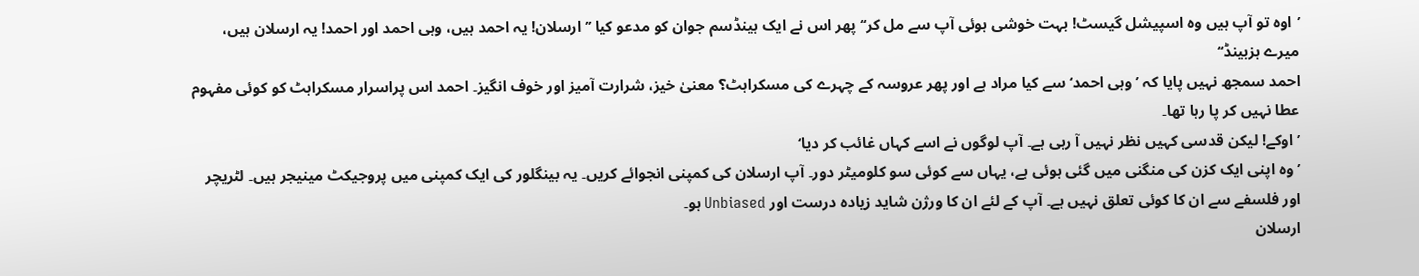’اوہ تو آپ ہیں وہ اسپیشل گیسٹ! بہت خوشی ہوئی آپ سے مل کر‘‘ پھر اس نے ایک ہینڈسم جوان کو مدعو کیا ’’ارسلان! یہ احمد ہیں، وہی احمد اور احمد! یہ ارسلان ہیں، میرے ہزبینڈ‘‘
احمد سمجھ نہیں پایا کہ ’وہی احمد‘سے کیا مراد ہے اور پھر عروسہ کے چہرے کی مسکراہٹ؟ معنیٰ خیز، شرارت آمیز اور خوف انگیز۔ احمد اس پراسرار مسکراہٹ کو کوئی مفہوم عطا نہیں کر پا رہا تھا۔
’اوکے! لیکن قدسی کہیں نظر نہیں آ رہی ہے۔ آپ لوگوں نے اسے کہاں غائب کر دیا‘
’وہ اپنی ایک کزن کی منگنی میں گئی ہوئی ہے، یہاں سے کوئی سو کلومیٹر دور۔ آپ ارسلان کی کمپنی انجوائے کریں۔ یہ بینگلور کی ایک کمپنی میں پروجیکٹ مینیجر ہیں۔ لٹریچر اور فلسفے سے ان کا کوئی تعلق نہیں ہے۔ آپ کے لئے ان کا ورژن شاید زیادہ درست اور Unbiased ہو۔
ارسلان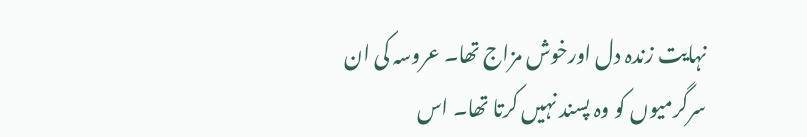نہایت زندہ دل اورخوش مزاج تھا۔ عروسہ کی ان سرگرمیوں کو وہ پسند نہیں کرتا تھا۔ اس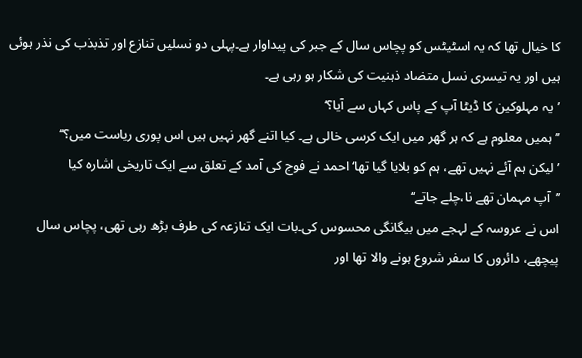کا خیال تھا کہ یہ اسٹیٹس کو پچاس سال کے جبر کی پیداوار ہے۔پہلی دو نسلیں تنازع اور تذبذب کی نذر ہوئی ہیں اور یہ تیسری نسل متضاد ذہنیت کی شکار ہو رہی ہے۔
’یہ مہلوکین کا ڈیٹا آپ کے پاس کہاں سے آیا؟‘
’’ ہمیں معلوم ہے کہ ہر گھر میں ایک کرسی خالی ہے۔ کیا اتنے گھر نہیں ہیں اس پوری ریاست میں؟‘‘
’لیکن ہم آئے نہیں تھے، ہم کو بلایا گیا تھا‘ احمد نے فوج کی آمد کے تعلق سے ایک تاریخی اشارہ کیا
’’آپ مہمان تھے نا،چلے جاتے‘‘
اس نے عروسہ کے لہجے میں بیگانگی محسوس کی۔بات ایک تنازعہ کی طرف بڑھ رہی تھی، پچاس سال پیچھے، دائروں کا سفر شروع ہونے والا تھا اور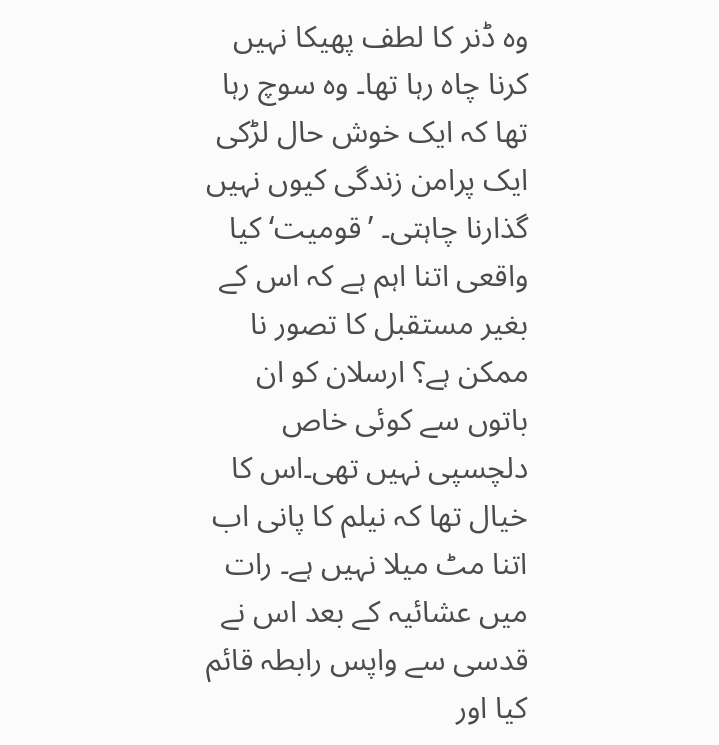وہ ڈنر کا لطف پھیکا نہیں کرنا چاہ رہا تھا۔ وہ سوچ رہا تھا کہ ایک خوش حال لڑکی ایک پرامن زندگی کیوں نہیں گذارنا چاہتی۔ ’قومیت‘ کیا واقعی اتنا اہم ہے کہ اس کے بغیر مستقبل کا تصور نا ممکن ہے؟ ارسلان کو ان باتوں سے کوئی خاص دلچسپی نہیں تھی۔اس کا خیال تھا کہ نیلم کا پانی اب اتنا مٹ میلا نہیں ہے۔ رات میں عشائیہ کے بعد اس نے قدسی سے واپس رابطہ قائم کیا اور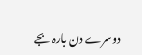دوسرے دن بارہ بجے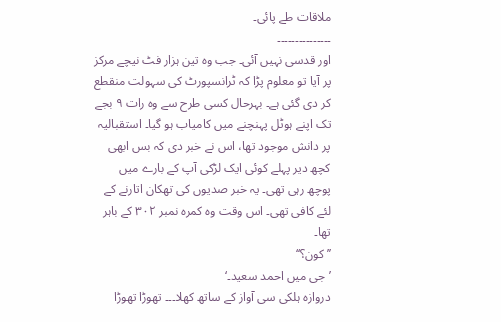ملاقات طے پائی۔
۔۔۔۔۔۔۔۔۔۔۔۔۔۔۔
اور قدسی نہیں آئی۔ جب وہ تین ہزار فٹ نیچے مرکز پر آیا تو معلوم پڑا کہ ٹرانسپورٹ کی سہولت منقطع کر دی گئی ہے۔ بہرحال کسی طرح سے وہ رات ۹ بجے تک اپنے ہوٹل پہنچنے میں کامیاب ہو گیا۔ استقبالیہ پر دانش موجود تھا، اس نے خبر دی کہ بس ابھی کچھ دیر پہلے کوئی ایک لڑکی آپ کے بارے میں پوچھ رہی تھی۔ یہ خبر صدیوں کی تھکان اتارنے کے لئے کافی تھی۔ اس وقت وہ کمرہ نمبر ۳۰۲ کے باہر تھا۔
’’کون؟‘‘
’جی میں احمد سعید۔‘
دروازہ ہلکی سی آواز کے ساتھ کھلا۔۔۔ تھوڑا تھوڑا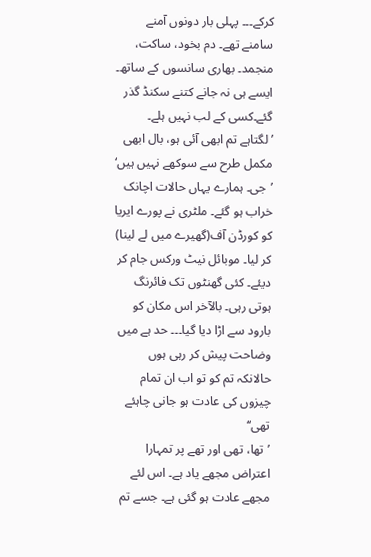کرکے۔۔۔ پہلی بار دونوں آمنے سامنے تھے۔ دم بخود، ساکت، منجمد۔ بھاری سانسوں کے ساتھ۔ ایسے ہی نہ جانے کتنے سکنڈ گذر گئے۔کسی کے لب نہیں ہلے۔
’لگتاہے تم ابھی آئی ہو، بال ابھی مکمل طرح سے سوکھے نہیں ہیں‘
’جی۔ ہمارے یہاں حالات اچانک خراب ہو گئے۔ ملٹری نے پورے ایریا کو کورڈن آف(گھیرے میں لے لینا) کر لیا۔ موبائل نیٹ ورکس جام کر دیئے۔ کئی گھنٹوں تک فائرنگ ہوتی رہی۔ بالآخر اس مکان کو بارود سے اڑا دیا گیا۔۔۔ حد ہے میں وضاحت پیش کر رہی ہوں حالانکہ تم کو تو اب ان تمام چیزوں کی عادت ہو جانی چاہئے تھی‘‘
’تھا، تھی اور تھے پر تمہارا اعتراض مجھے یاد ہے۔ اس لئے مجھے عادت ہو گئی ہے۔ جسے تم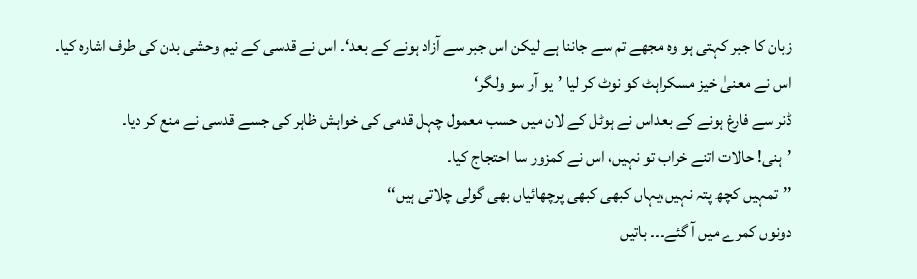زبان کا جبر کہتی ہو وہ مجھے تم سے جاننا ہے لیکن اس جبر سے آزاد ہونے کے بعد‘۔ اس نے قدسی کے نیم وحشی بدن کی طرف اشارہ کیا۔
اس نے معنیٰ خیز مسکراہٹ کو نوٹ کر لیا ’یو آر سو ولگر‘
ڈنر سے فارغ ہونے کے بعداس نے ہوٹل کے لان میں حسب معمول چہل قدمی کی خواہش ظاہر کی جسے قدسی نے منع کر دیا۔
’ہنی! حالات اتنے خراب تو نہیں، اس نے کمزور سا احتجاج کیا۔
’’تمہیں کچھ پتہ نہیں،یہاں کبھی کبھی پرچھائیاں بھی گولی چلاتی ہیں‘‘
دونوں کمرے میں آ گئے۔۔۔ باتیں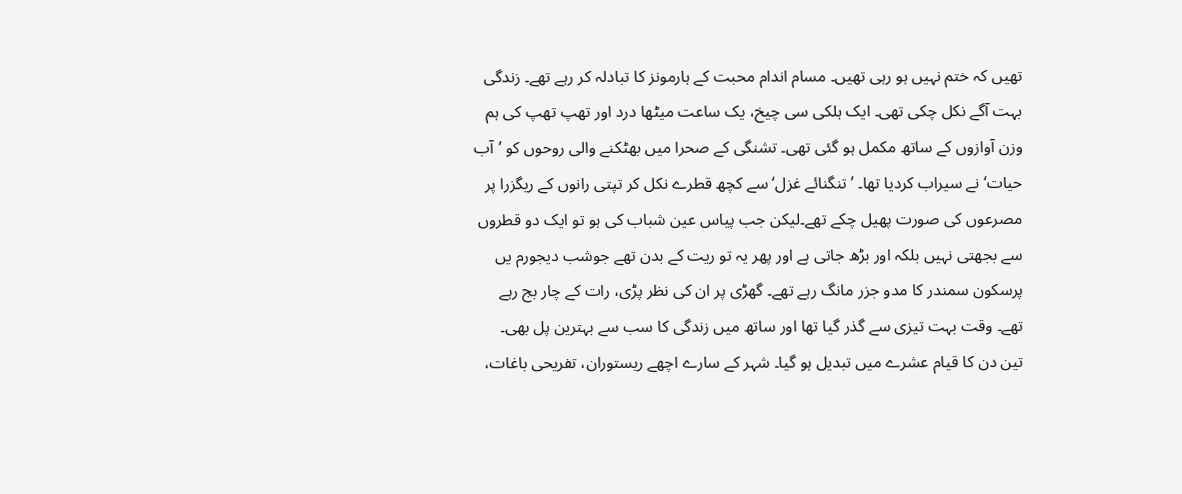تھیں کہ ختم نہیں ہو رہی تھیں۔ مسام اندام محبت کے ہارمونز کا تبادلہ کر رہے تھے۔ زندگی بہت آگے نکل چکی تھی۔ ایک ہلکی سی چیخ، یک ساعت میٹھا درد اور تھپ تھپ کی ہم وزن آوازوں کے ساتھ مکمل ہو گئی تھی۔ تشنگی کے صحرا میں بھٹکنے والی روحوں کو ’آب حیات‘ نے سیراب کردیا تھا۔ ’تنگنائے غزل‘ سے کچھ قطرے نکل کر تپتی رانوں کے ریگزرا پر مصرعوں کی صورت پھیل چکے تھے۔لیکن جب پیاس عین شباب کی ہو تو ایک دو قطروں سے بجھتی نہیں بلکہ اور بڑھ جاتی ہے اور پھر یہ تو ریت کے بدن تھے جوشب دیجورم یں پرسکون سمندر کا مدو جزر مانگ رہے تھے۔ گھڑی پر ان کی نظر پڑی، رات کے چار بج رہے تھے۔ وقت بہت تیزی سے گذر گیا تھا اور ساتھ میں زندگی کا سب سے بہترین پل بھی۔
تین دن کا قیام عشرے میں تبدیل ہو گیا۔ شہر کے سارے اچھے ریستوران، تفریحی باغات،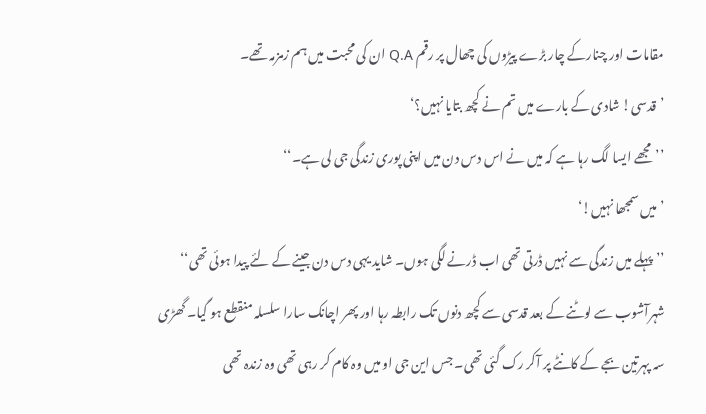مقامات اور چنارکے چار بڑے پیڑوں کی چھال پر رقم Q.A ان کی محبت میں ہم زمزمہ تھے۔
’قدسی! شادی کے بارے میں تم نے کچھ بتایا نہیں؟‘
’’مجھے ایسا لگ رہا ہے کہ میں نے اس دس دن میں اپنی پوری زندگی جی لی ہے۔‘‘
’میں سمجھا نہیں!‘
’’پہلے میں زندگی سے نہیں ڈرتی تھی اب ڈرنے لگی ہوں۔ شاید یہی دس دن جینے کے لئے پیدا ہوئی تھی‘‘
شہرآشوب سے لوٹنے کے بعد قدسی سے کچھ دنوں تک رابطہ رہا اور پھر اچانک سارا سلسلہ منقطع ہو گیا۔ گھڑی سہ پہرتین بجے کے کانٹے پر آکر رک گئی تھی۔ جس این جی او میں وہ کام کر رہی تھی وہ زندہ تھی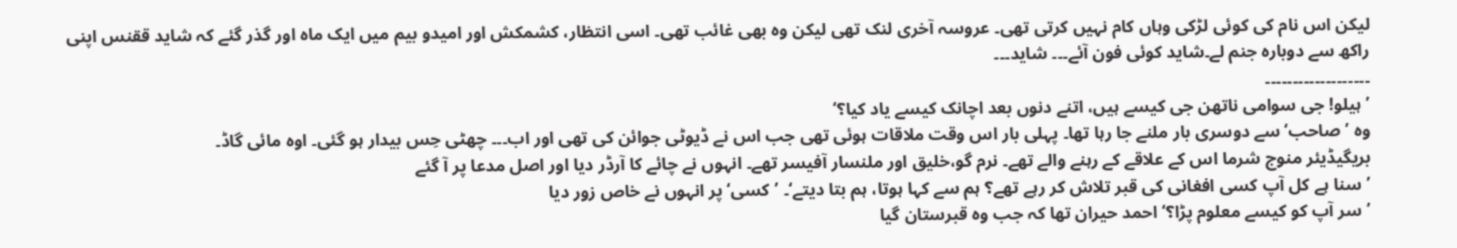لیکن اس نام کی کوئی لڑکی وہاں کام نہیں کرتی تھی۔ عروسہ آخری لنک تھی لیکن وہ بھی غائب تھی۔ اسی انتظار، کشمکش اور امیدو بیم میں ایک ماہ اور گذر گئے کہ شاید ققنس اپنی راکھ سے دوبارہ جنم لے۔شاید کوئی فون آئے۔۔۔ شاید۔۔۔
۔۔۔۔۔۔۔۔۔۔۔۔۔۔۔۔۔۔۔
’ہیلو! جی سوامی ناتھن جی کیسے ہیں، اتنے دنوں بعد اچانک کیسے یاد کیا؟‘
وہ ’صاحب‘ سے دوسری بار ملنے جا رہا تھا۔ پہلی بار اس وقت ملاقات ہوئی تھی جب اس نے ڈیوٹی جوائن کی تھی اور اب۔۔۔ چھٹی حِس بیدار ہو گئی۔ اوہ مائی گاڈ۔
بریگیڈیئر منوج شرما اس کے علاقے کے رہنے والے تھے۔ نرم گو،خلیق اور ملنسار آفیسر تھے۔ انہوں نے چائے کا آرڈر دیا اور اصل مدعا پر آ گئے
’سنا ہے کل آپ کسی افغانی کی قبر تلاش کر رہے تھے؟ ہم سے کہا ہوتا، ہم بتا دیتے‘۔ ’کسی‘ پر انہوں نے خاص زور دیا
’سر آپ کو کیسے معلوم پڑا؟‘ احمد حیران تھا کہ جب وہ قبرستان گیا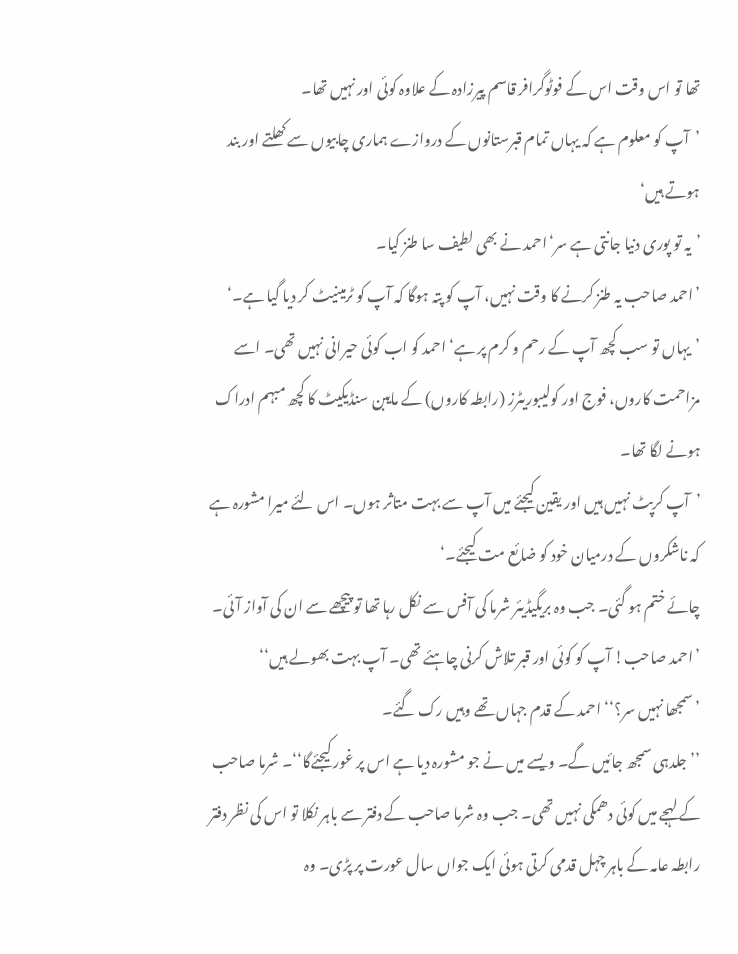تھا تو اس وقت اس کے فوٹوگرافر قاسم پیرزادہ کے علاوہ کوئی اور نہیں تھا۔
’آپ کو معلوم ہے کہ یہاں تمام قبرستانوں کے دروازے ہماری چابیوں سے کھلتے اور بند ہوتے ہیں‘
’یہ تو پوری دنیا جانتی ہے سر‘احمد نے بھی لطیف سا طنز کیا۔
’احمد صاحب یہ طنز کرنے کا وقت نہیں، آپ کو پتہ ہوگا کہ آپ کو ٹرمینیٹ کر دیا گیا ہے۔‘
’یہاں تو سب کچھ آپ کے رحم و کرم پر ہے‘ احمد کو اب کوئی حیرانی نہیں تھی۔ اسے مزاحمت کاروں، فوج اور کولیبوریٹرز (رابطہ کاروں) کے مایبن سنڈیکیٹ کا کچھ مبہم ادراک ہونے لگا تھا۔
’آپ کرپٹ نہیں ہیں اور یقین کیجئے میں آپ سے بہت متاثر ہوں۔ اس لئے میرا مشورہ ہے کہ ناشکروں کے درمیان خود کو ضائع مت کیجئے۔‘
چائے ختم ہو گئی۔ جب وہ بریگیڈیئر شرما کی آفس سے نکل رہا تھا تو پیچھے سے ان کی آواز آئی۔
’احمد صاحب! آپ کو کوئی اور قبر تلاش کرنی چاہئے تھی۔ آپ بہت بھولے ہیں‘‘
’سمجھا نہیں سر؟‘‘ احمد کے قدم جہاں تھے وہیں رک گئے۔
’’جلدہی سمجھ جائیں گے۔ ویسے میں نے جو مشورہ دیا ہے اس پر غور کیجئےگا‘‘۔ شرما صاحب کے لہجے میں کوئی دھمکی نہیں تھی۔ جب وہ شرما صاحب کے دفتر سے باہر نکلا تو اس کی نظر دفتر رابطہ عامہ کے باہر چہل قدمی کرتی ہوئی ایک جواں سال عورت پر پڑی۔ وہ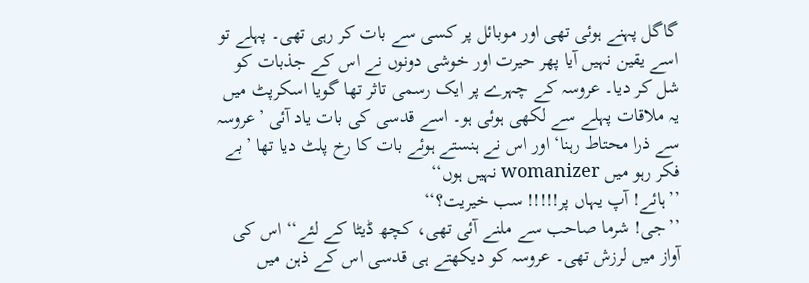گاگل پہنے ہوئی تھی اور موبائل پر کسی سے بات کر رہی تھی۔ پہلے تو اسے یقین نہیں آیا پھر حیرت اور خوشی دونوں نے اس کے جذبات کو شل کر دیا۔ عروسہ کے چہرے پر ایک رسمی تاثر تھا گویا اسکرپٹ میں یہ ملاقات پہلے سے لکھی ہوئی ہو۔ اسے قدسی کی بات یاد آئی ’عروسہ سے ذرا محتاط رہنا‘ اور اس نے ہنستے ہوئے بات کا رخ پلٹ دیا تھا ’بے فکر رہو میں womanizer نہیں ہوں‘‘
’’ہائے! آپ یہاں پر!!!!! سب خیریت؟‘‘
’’جی! شرما صاحب سے ملنے آئی تھی، کچھ ڈیٹا کے لئے‘‘ اس کی آواز میں لرزش تھی۔ عروسہ کو دیکھتے ہی قدسی اس کے ذہن میں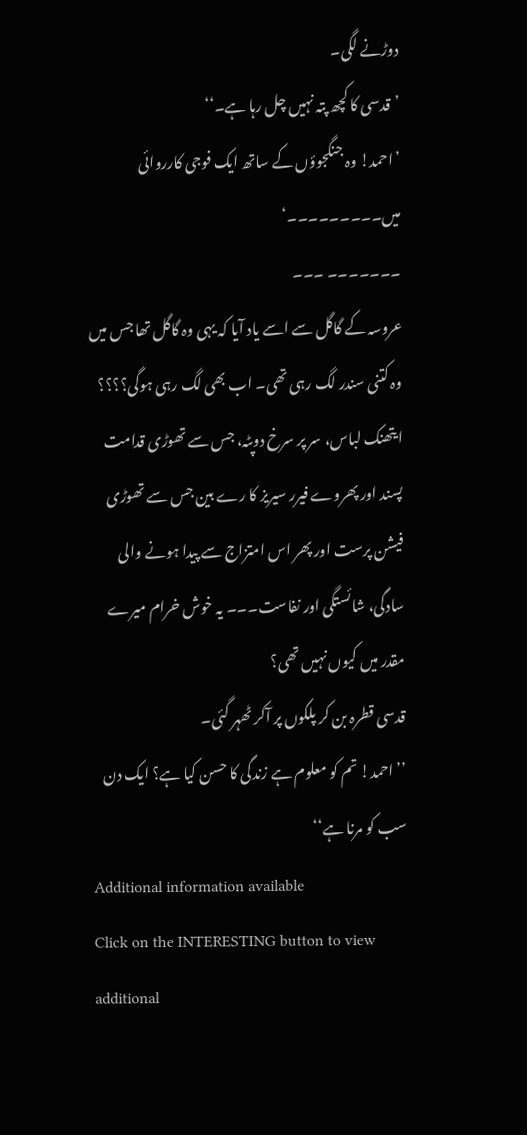دوڑنے لگی۔
’قدسی کا کچھ پتہ نہیں چل رہا ہے۔‘‘
’احمد! وہ جنگجوؤں کے ساتھ ایک فوجی کارروائی میں۔۔۔۔۔۔۔۔۔‘
۔۔۔۔۔۔۔ ۔۔۔
عروسہ کے گاگل سے اسے یاد آیا کہ یہی وہ گاگل تھا جس میں وہ کتنی سندر لگ رہی تھی۔ اب بھی لگ رہی ہوگی؟؟؟؟ ایتھنک لباس، سر پر سرخ دوپٹہ، جس سے تھوڑی قدامت پسند اور پھروے فیرر سیریز کا رے بین جس سے تھوڑی فیشن پرست اور پھر اس امتزاج سے پیدا ہونے والی سادگی، شائستگی اور نفاست۔۔۔ یہ خوش خرام میرے مقدر میں کیوں نہیں تھی؟
قدسی قطرہ بن کر پلکوں پر آکر ٹھہر گئی۔
’’احمد! تم کو معلوم ہے زندگی کا حسن کیا ہے؟ ایک دن سب کو مرنا ہے‘‘
Additional information available
Click on the INTERESTING button to view additional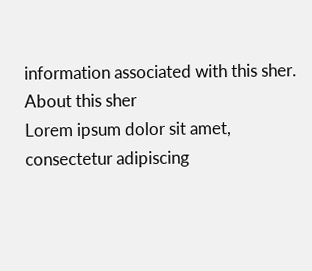information associated with this sher.
About this sher
Lorem ipsum dolor sit amet, consectetur adipiscing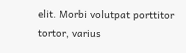elit. Morbi volutpat porttitor tortor, varius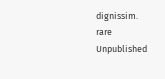dignissim.
rare Unpublished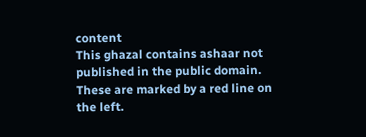content
This ghazal contains ashaar not published in the public domain. These are marked by a red line on the left.